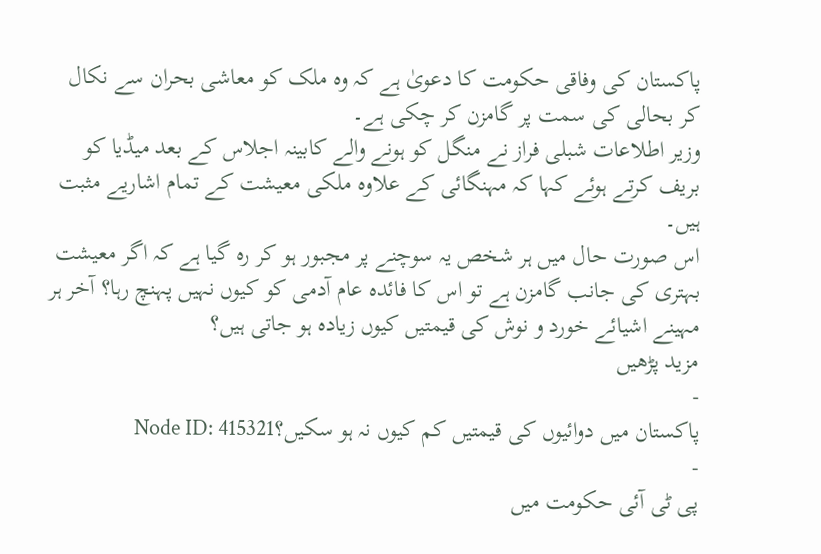پاکستان کی وفاقی حکومت کا دعویٰ ہے کہ وہ ملک کو معاشی بحران سے نکال کر بحالی کی سمت پر گامزن کر چکی ہے۔
وزیر اطلاعات شبلی فراز نے منگل کو ہونے والے کابینہ اجلاس کے بعد میڈیا کو بریف کرتے ہوئے کہا کہ مہنگائی کے علاوہ ملکی معیشت کے تمام اشاریے مثبت ہیں۔
اس صورت حال میں ہر شخص یہ سوچنے پر مجبور ہو کر رہ گیا ہے کہ اگر معیشت بہتری کی جانب گامزن ہے تو اس کا فائدہ عام آدمی کو کیوں نہیں پہنچ رہا؟ آخر ہر مہینے اشیائے خورد و نوش کی قیمتیں کیوں زیادہ ہو جاتی ہیں؟
مزید پڑھیں
-
پاکستان میں دوائیوں کی قیمتیں کم کیوں نہ ہو سکیں؟Node ID: 415321
-
پی ٹی آئی حکومت میں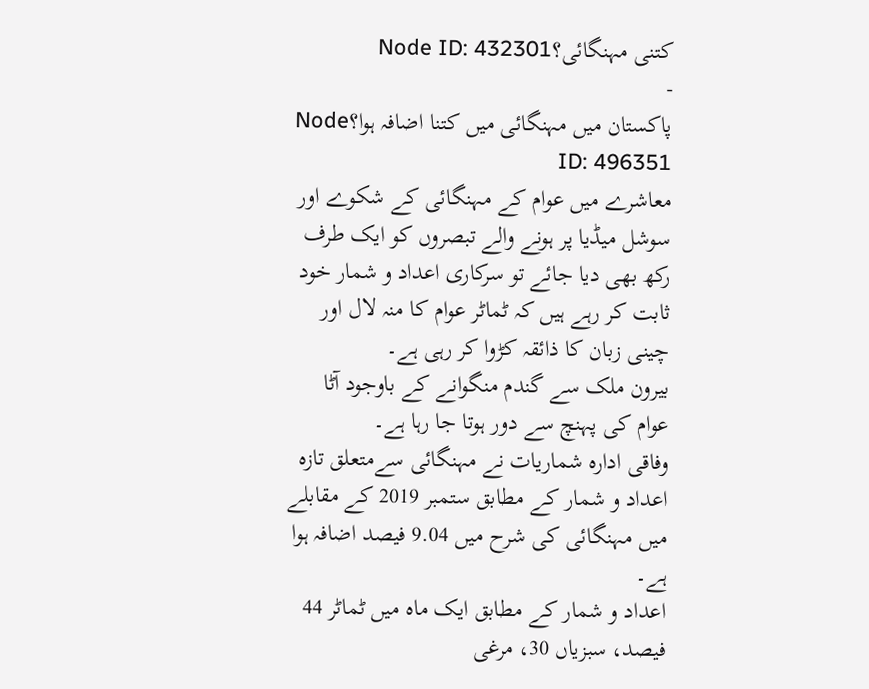کتنی مہنگائی؟Node ID: 432301
-
پاکستان میں مہنگائی میں کتنا اضافہ ہوا؟Node ID: 496351
معاشرے میں عوام کے مہنگائی کے شکوے اور سوشل میڈیا پر ہونے والے تبصروں کو ایک طرف رکھ بھی دیا جائے تو سرکاری اعداد و شمار خود ثابت کر رہے ہیں کہ ٹماٹر عوام کا منہ لال اور چینی زبان کا ذائقہ کڑوا کر رہی ہے۔
بیرون ملک سے گندم منگوانے کے باوجود آٹا عوام کی پہنچ سے دور ہوتا جا رہا ہے۔
وفاقی ادارہ شماریات نے مہنگائی سےمتعلق تازہ اعداد و شمار کے مطابق ستمبر 2019 کے مقابلے میں مہنگائی کی شرح میں 9.04 فیصد اضافہ ہوا ہے۔
اعداد و شمار کے مطابق ایک ماہ میں ٹماٹر 44 فیصد، سبزیاں 30، مرغی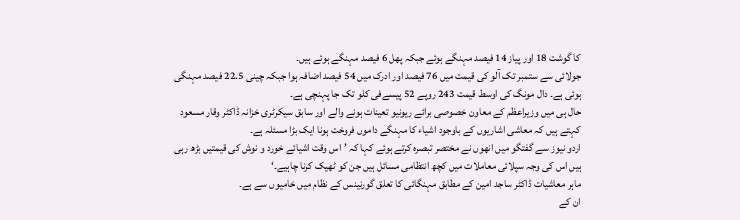کا گوشت 18 اور پیاز 14 فیصد مہنگے ہوئے جبکہ پھل 6 فیصد مہنگے ہوئے ہیں۔
جولائی سے ستمبر تک آلو کی قیمت میں 76 فیصد اور ادرک میں 54 فیصد اضافہ ہوا جبکہ چینی 22.5 فیصد مہنگی ہوئی ہے۔ دال مونگ کی اوسط قیمت 243 روپے 52 پیسےفی کلو تک جا پہنچی ہے۔
حال ہی میں وزیراعظم کے معاون خصوصی برائے ریونیو تعینات ہونے والے اور سابق سیکرٹری خزانہ ڈاکٹر وقار مسعود کہتے ہیں کہ معاشی اشاریوں کے باوجود اشیاء کا مہنگے داموں فروخت ہونا ایک بڑا مسئلہ ہے۔
اردو نیوز سے گفتگو میں انھوں نے مختصر تبصرہ کرتے ہوئے کہا کہ ’اس وقت اشیائے خورد و نوش کی قیمتیں بڑھ رہی ہیں اس کی وجہ سپلائی معاملات میں کچھ انتظامی مسائل ہیں جن کو ٹھیک کرنا چاہیے۔‘
ماہر معاشیات ڈاکٹر ساجد امین کے مطابق مہنگائی کا تعلق گورنینس کے نظام میں خامیوں سے ہے۔
ان کے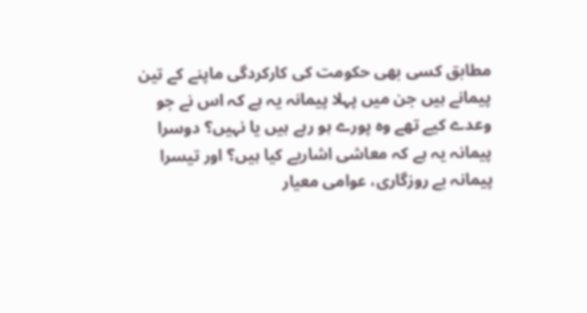مطابق کسی بھی حکومت کی کارکردگی ماپنے کے تین پیمانے ہیں جن میں پہلا پیمانہ یہ ہے کہ اس نے جو وعدے کیے تھے وہ پورے ہو رہے ہیں یا نہیں؟ دوسرا پیمانہ یہ ہے کہ معاشی اشاریے کیا ہیں؟ اور تیسرا پیمانہ بے روزگاری، عوامی معیار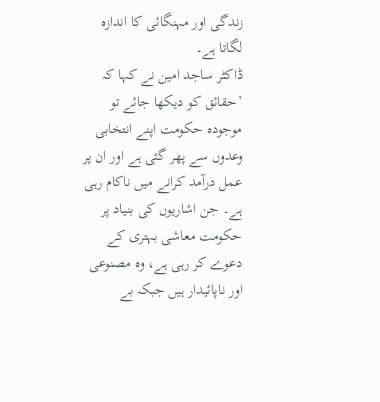زندگی اور مہنگائی کا اندازہ لگاتا ہے۔
ڈاکٹر ساجد امین نے کہا کہ ’حقائق کو دیکھا جائے تو موجودہ حکومت اپنے انتخابی وعدوں سے پھر گئی ہے اور ان پر عمل درآمد کرانے میں ناکام رہی ہے۔ جن اشاریوں کی بنیاد پر حکومت معاشی بہتری کے دعوے کر رہی ہے، وہ مصنوعی اور ناپائیدار ہیں جبکہ بے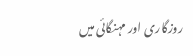روزگاری اور مہنگائی میں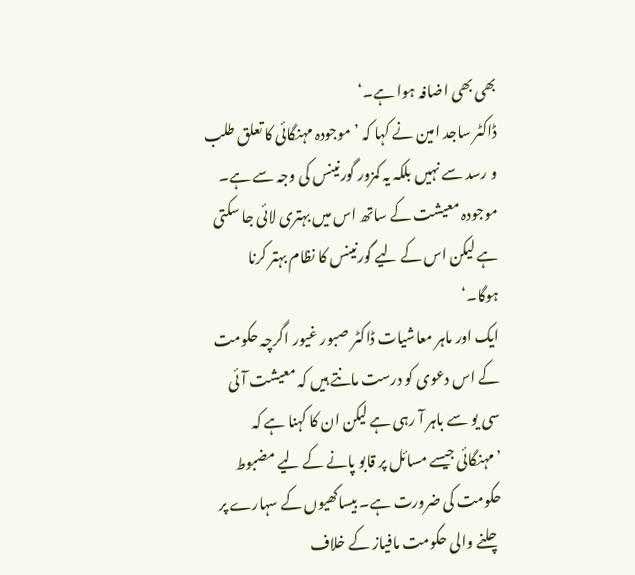بھی بھی اضافہ ہوا ہے۔‘
ڈاکٹر ساجد امین نے کہا کہ ’موجودہ مہنگائی کا تعلق طلب و رسد سے نہیں بلکہ یہ کمزور گورنینس کی وجہ سے ہے۔ موجودہ معیشت کے ساتھ اس میں بہتری لائی جا سکتی ہے لیکن اس کے لیے گورنینس کا نظام بہتر کرنا ہوگا۔‘
ایک اور ماہر معاشیات ڈاکٹر صبور غیور اگرچہ حکومت کے اس دعوی کو درست مانتے ہیں کہ معیشت آئی سی یو سے باہر آ رہی ہے لیکن ان کا کہنا ہے کہ ’مہنگائی جیسے مسائل پر قابو پانے کے لیے مضبوط حکومت کی ضرورت ہے۔ بیساکھیوں کے سہارے پر چلنے والی حکومت مافیاز کے خلاف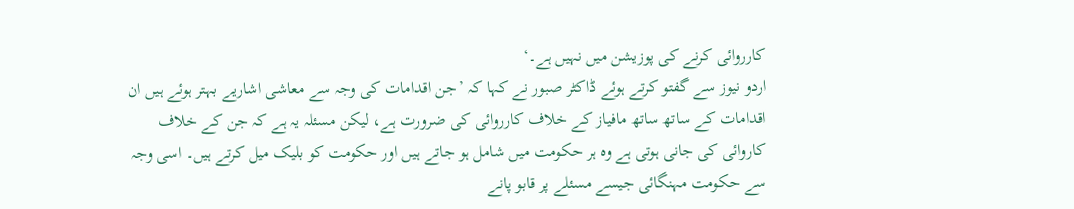کارروائی کرنے کی پوزیشن میں نہیں ہے۔‘
اردو نیوز سے گفتو کرتے ہوئے ڈاکٹر صبور نے کہا کہ ’جن اقدامات کی وجہ سے معاشی اشاریے بہتر ہوئے ہیں ان اقدامات کے ساتھ ساتھ مافیاز کے خلاف کارروائی کی ضرورت ہے، لیکن مسئلہ یہ ہے کہ جن کے خلاف کاروائی کی جانی ہوتی ہے وہ ہر حکومت میں شامل ہو جاتے ہیں اور حکومت کو بلیک میل کرتے ہیں۔ اسی وجہ سے حکومت مہنگائی جیسے مسئلے پر قابو پانے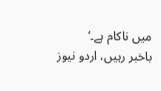میں ناکام ہے۔‘
باخبر رہیں، اردو نیوز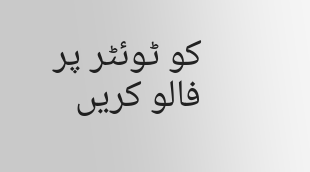کو ٹوئٹر پر فالو کریں